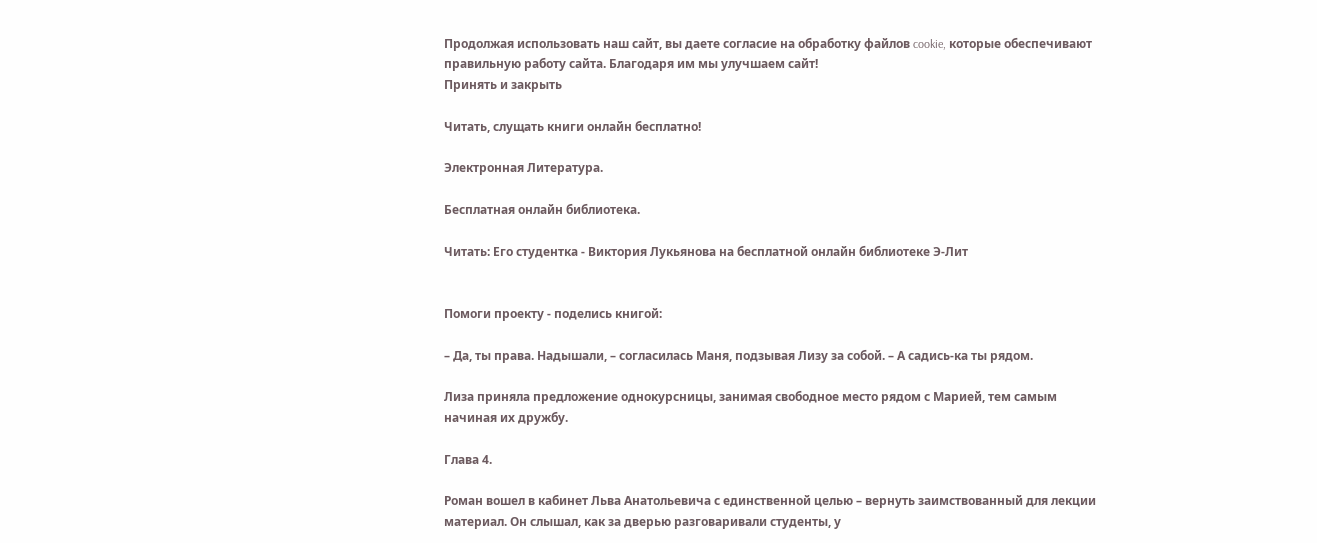Продолжая использовать наш сайт, вы даете согласие на обработку файлов cookie, которые обеспечивают правильную работу сайта. Благодаря им мы улучшаем сайт!
Принять и закрыть

Читать, слущать книги онлайн бесплатно!

Электронная Литература.

Бесплатная онлайн библиотека.

Читать: Его студентка - Виктория Лукьянова на бесплатной онлайн библиотеке Э-Лит


Помоги проекту - поделись книгой:

– Да, ты права. Надышали, – согласилась Маня, подзывая Лизу за собой. – А садись-ка ты рядом.

Лиза приняла предложение однокурсницы, занимая свободное место рядом с Марией, тем самым начиная их дружбу.

Глава 4.

Роман вошел в кабинет Льва Анатольевича с единственной целью – вернуть заимствованный для лекции материал. Он слышал, как за дверью разговаривали студенты, у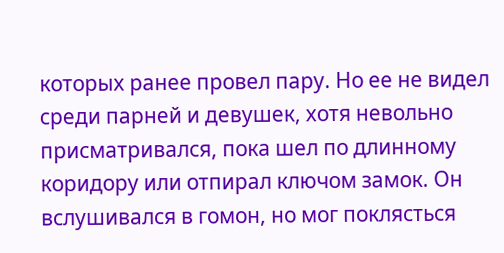которых ранее провел пару. Но ее не видел среди парней и девушек, хотя невольно присматривался, пока шел по длинному коридору или отпирал ключом замок. Он вслушивался в гомон, но мог поклясться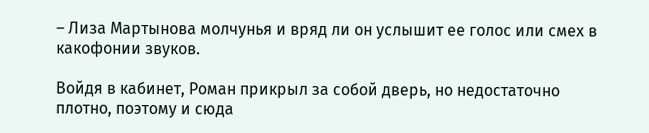– Лиза Мартынова молчунья и вряд ли он услышит ее голос или смех в какофонии звуков.

Войдя в кабинет, Роман прикрыл за собой дверь, но недостаточно плотно, поэтому и сюда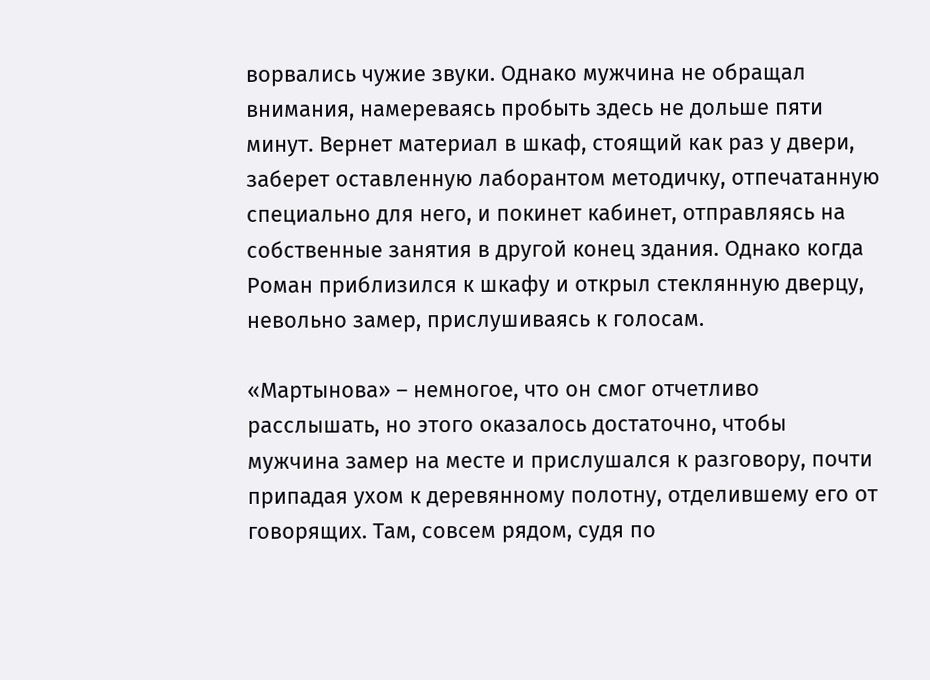ворвались чужие звуки. Однако мужчина не обращал внимания, намереваясь пробыть здесь не дольше пяти минут. Вернет материал в шкаф, стоящий как раз у двери, заберет оставленную лаборантом методичку, отпечатанную специально для него, и покинет кабинет, отправляясь на собственные занятия в другой конец здания. Однако когда Роман приблизился к шкафу и открыл стеклянную дверцу, невольно замер, прислушиваясь к голосам.

«Мартынова» – немногое, что он смог отчетливо расслышать, но этого оказалось достаточно, чтобы мужчина замер на месте и прислушался к разговору, почти припадая ухом к деревянному полотну, отделившему его от говорящих. Там, совсем рядом, судя по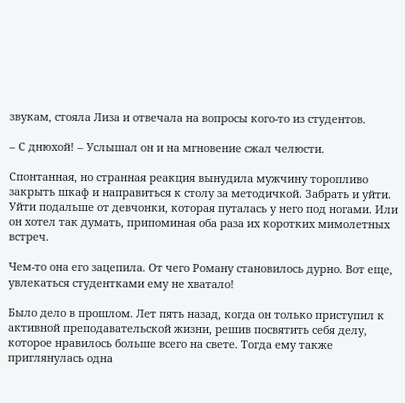звукам, стояла Лиза и отвечала на вопросы кого-то из студентов.

– С днюхой! – Услышал он и на мгновение сжал челюсти.

Спонтанная, но странная реакция вынудила мужчину торопливо закрыть шкаф и направиться к столу за методичкой. Забрать и уйти. Уйти подальше от девчонки, которая путалась у него под ногами. Или он хотел так думать, припоминая оба раза их коротких мимолетных встреч.

Чем-то она его зацепила. От чего Роману становилось дурно. Вот еще, увлекаться студентками ему не хватало!

Было дело в прошлом. Лет пять назад, когда он только приступил к активной преподавательской жизни, решив посвятить себя делу, которое нравилось больше всего на свете. Тогда ему также приглянулась одна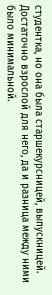студентка, но она была старшекурсницей, выпускницей. Достаточно взрослой для него, да и разница между ними было минимальной.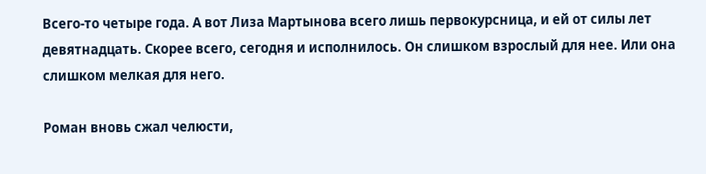Всего-то четыре года. А вот Лиза Мартынова всего лишь первокурсница, и ей от силы лет девятнадцать. Скорее всего, сегодня и исполнилось. Он слишком взрослый для нее. Или она слишком мелкая для него.

Роман вновь сжал челюсти,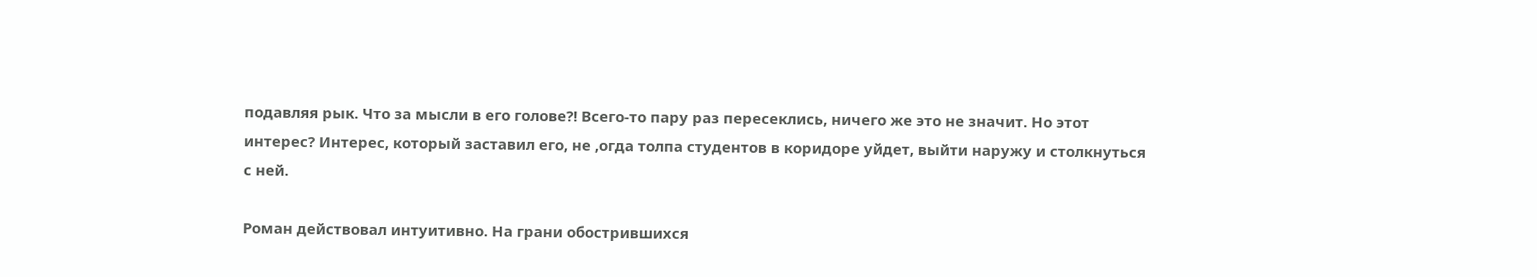подавляя рык. Что за мысли в его голове?! Всего-то пару раз пересеклись, ничего же это не значит. Но этот интерес? Интерес, который заставил его, не ,огда толпа студентов в коридоре уйдет, выйти наружу и столкнуться с ней.

Роман действовал интуитивно. На грани обострившихся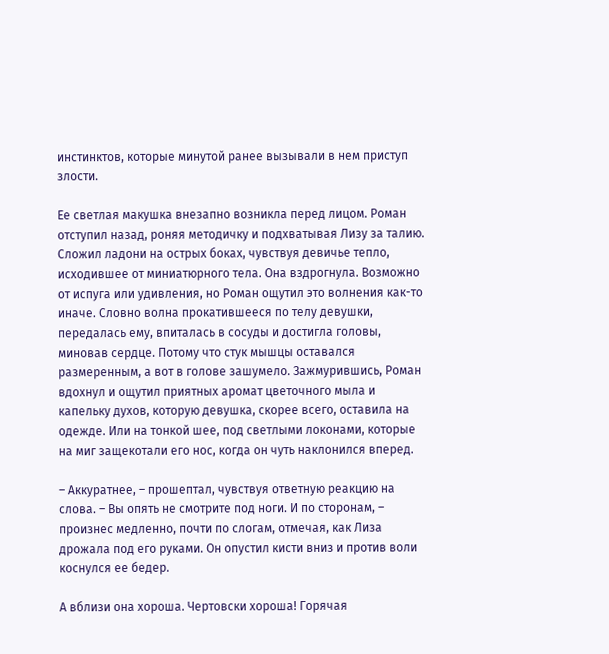инстинктов, которые минутой ранее вызывали в нем приступ злости.

Ее светлая макушка внезапно возникла перед лицом. Роман отступил назад, роняя методичку и подхватывая Лизу за талию. Сложил ладони на острых боках, чувствуя девичье тепло, исходившее от миниатюрного тела. Она вздрогнула. Возможно от испуга или удивления, но Роман ощутил это волнения как-то иначе. Словно волна прокатившееся по телу девушки, передалась ему, впиталась в сосуды и достигла головы, миновав сердце. Потому что стук мышцы оставался размеренным, а вот в голове зашумело. Зажмурившись, Роман вдохнул и ощутил приятных аромат цветочного мыла и капельку духов, которую девушка, скорее всего, оставила на одежде. Или на тонкой шее, под светлыми локонами, которые на миг защекотали его нос, когда он чуть наклонился вперед.

– Аккуратнее, – прошептал, чувствуя ответную реакцию на слова. – Вы опять не смотрите под ноги. И по сторонам, – произнес медленно, почти по слогам, отмечая, как Лиза дрожала под его руками. Он опустил кисти вниз и против воли коснулся ее бедер.

А вблизи она хороша. Чертовски хороша! Горячая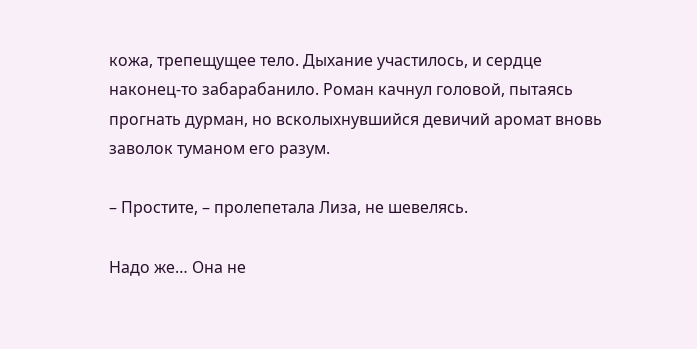кожа, трепещущее тело. Дыхание участилось, и сердце наконец-то забарабанило. Роман качнул головой, пытаясь прогнать дурман, но всколыхнувшийся девичий аромат вновь заволок туманом его разум.

– Простите, – пролепетала Лиза, не шевелясь.

Надо же… Она не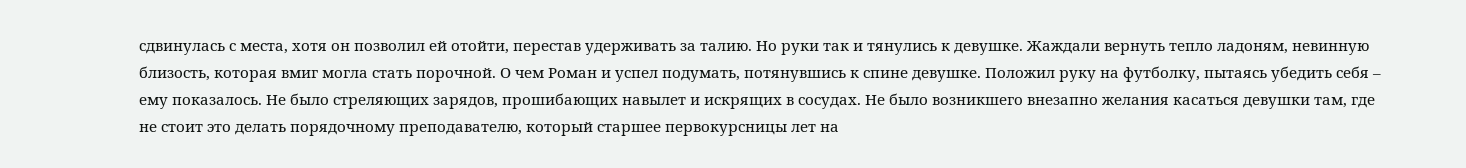сдвинулась с места, хотя он позволил ей отойти, перестав удерживать за талию. Но руки так и тянулись к девушке. Жаждали вернуть тепло ладоням, невинную близость, которая вмиг могла стать порочной. О чем Роман и успел подумать, потянувшись к спине девушке. Положил руку на футболку, пытаясь убедить себя – ему показалось. Не было стреляющих зарядов, прошибающих навылет и искрящих в сосудах. Не было возникшего внезапно желания касаться девушки там, где не стоит это делать порядочному преподавателю, который старшее первокурсницы лет на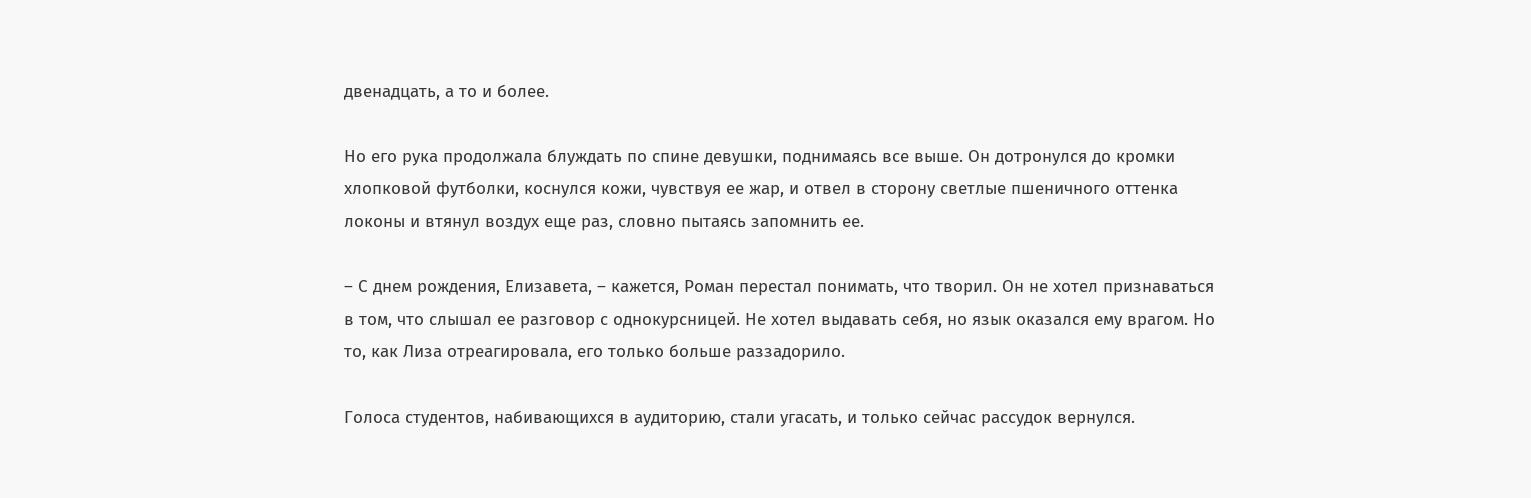двенадцать, а то и более.

Но его рука продолжала блуждать по спине девушки, поднимаясь все выше. Он дотронулся до кромки хлопковой футболки, коснулся кожи, чувствуя ее жар, и отвел в сторону светлые пшеничного оттенка локоны и втянул воздух еще раз, словно пытаясь запомнить ее.

– С днем рождения, Елизавета, – кажется, Роман перестал понимать, что творил. Он не хотел признаваться в том, что слышал ее разговор с однокурсницей. Не хотел выдавать себя, но язык оказался ему врагом. Но то, как Лиза отреагировала, его только больше раззадорило.

Голоса студентов, набивающихся в аудиторию, стали угасать, и только сейчас рассудок вернулся.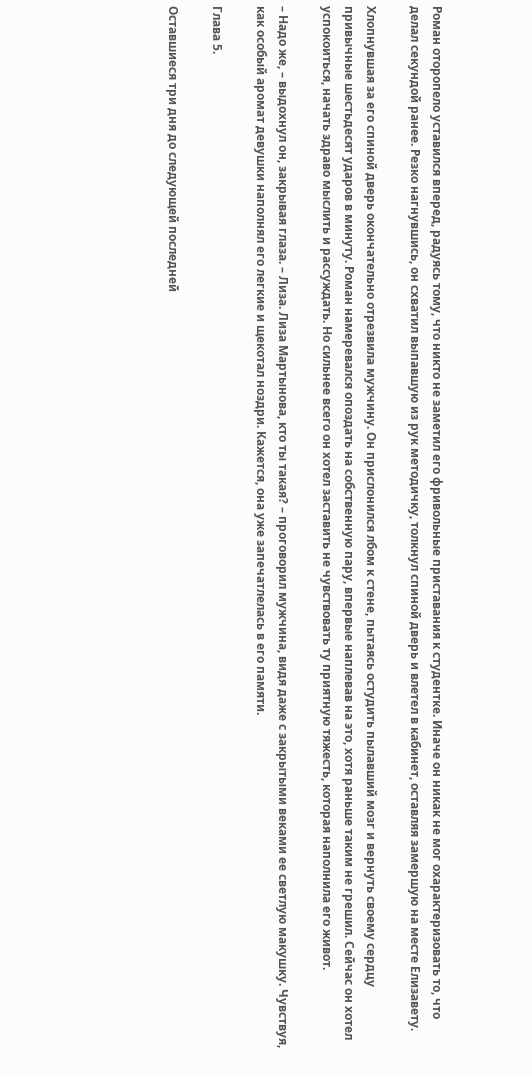Роман оторопело уставился вперед, радуясь тому, что никто не заметил его фривольные приставания к студентке. Иначе он никак не мог охарактеризовать то, что делал секундой ранее. Резко нагнувшись, он схватил выпавшую из рук методичку, толкнул спиной дверь и влетел в кабинет, оставляя замершую на месте Елизавету.

Хлопнувшая за его спиной дверь окончательно отрезвила мужчину. Он прислонился лбом к стене, пытаясь остудить пылавший мозг и вернуть своему сердцу привычные шестьдесят ударов в минуту. Роман намеревался опоздать на собственную пару, впервые наплевав на это, хотя раньше таким не грешил. Сейчас он хотел успокоиться, начать здраво мыслить и рассуждать. Но сильнее всего он хотел заставить не чувствовать ту приятную тяжесть, которая наполнила его живот.

– Надо же, – выдохнул он, закрывая глаза. – Лиза. Лиза Мартынова, кто ты такая? – проговорил мужчина, видя даже с закрытыми веками ее светлую макушку. Чувствуя, как особый аромат девушки наполнял его легкие и щекотал ноздри. Кажется, она уже запечатлелась в его памяти.

Глава 5.

Оставшиеся три дня до следующей последней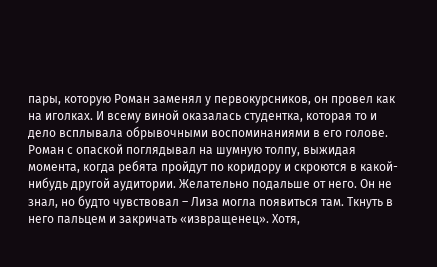пары, которую Роман заменял у первокурсников, он провел как на иголках. И всему виной оказалась студентка, которая то и дело всплывала обрывочными воспоминаниями в его голове. Роман с опаской поглядывал на шумную толпу, выжидая момента, когда ребята пройдут по коридору и скроются в какой-нибудь другой аудитории. Желательно подальше от него. Он не знал, но будто чувствовал – Лиза могла появиться там. Ткнуть в него пальцем и закричать «извращенец». Хотя,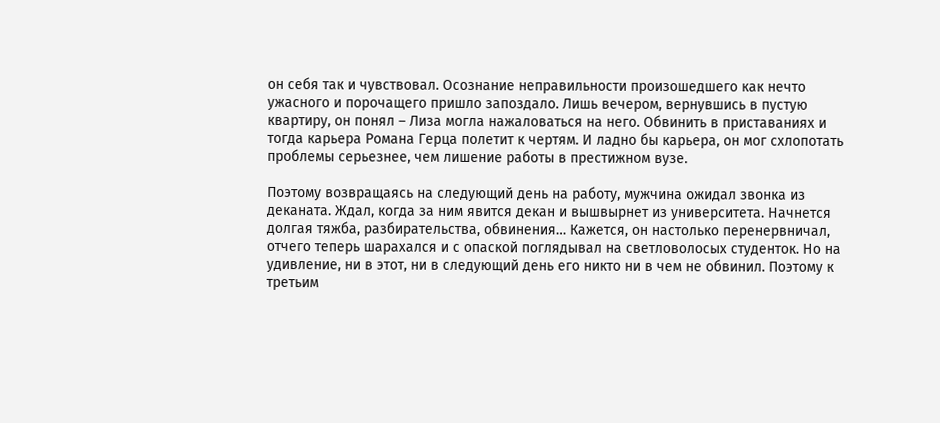он себя так и чувствовал. Осознание неправильности произошедшего как нечто ужасного и порочащего пришло запоздало. Лишь вечером, вернувшись в пустую квартиру, он понял – Лиза могла нажаловаться на него. Обвинить в приставаниях и тогда карьера Романа Герца полетит к чертям. И ладно бы карьера, он мог схлопотать проблемы серьезнее, чем лишение работы в престижном вузе.

Поэтому возвращаясь на следующий день на работу, мужчина ожидал звонка из деканата. Ждал, когда за ним явится декан и вышвырнет из университета. Начнется долгая тяжба, разбирательства, обвинения… Кажется, он настолько перенервничал, отчего теперь шарахался и с опаской поглядывал на светловолосых студенток. Но на удивление, ни в этот, ни в следующий день его никто ни в чем не обвинил. Поэтому к третьим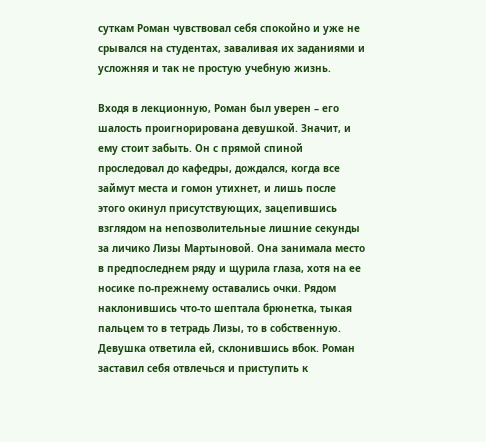суткам Роман чувствовал себя спокойно и уже не срывался на студентах, заваливая их заданиями и усложняя и так не простую учебную жизнь.

Входя в лекционную, Роман был уверен – его шалость проигнорирована девушкой. Значит, и ему стоит забыть. Он с прямой спиной проследовал до кафедры, дождался, когда все займут места и гомон утихнет, и лишь после этого окинул присутствующих, зацепившись взглядом на непозволительные лишние секунды за личико Лизы Мартыновой. Она занимала место в предпоследнем ряду и щурила глаза, хотя на ее носике по-прежнему оставались очки. Рядом наклонившись что-то шептала брюнетка, тыкая пальцем то в тетрадь Лизы, то в собственную. Девушка ответила ей, склонившись вбок. Роман заставил себя отвлечься и приступить к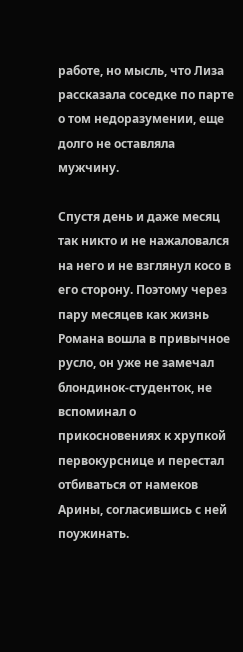работе, но мысль, что Лиза рассказала соседке по парте о том недоразумении, еще долго не оставляла мужчину.

Спустя день и даже месяц так никто и не нажаловался на него и не взглянул косо в его сторону. Поэтому через пару месяцев как жизнь Романа вошла в привычное русло, он уже не замечал блондинок-студенток, не вспоминал о прикосновениях к хрупкой первокурснице и перестал отбиваться от намеков Арины, согласившись с ней поужинать.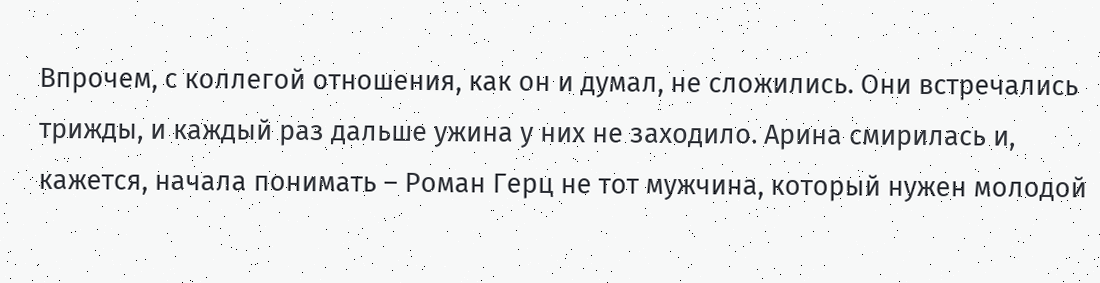Впрочем, с коллегой отношения, как он и думал, не сложились. Они встречались трижды, и каждый раз дальше ужина у них не заходило. Арина смирилась и, кажется, начала понимать – Роман Герц не тот мужчина, который нужен молодой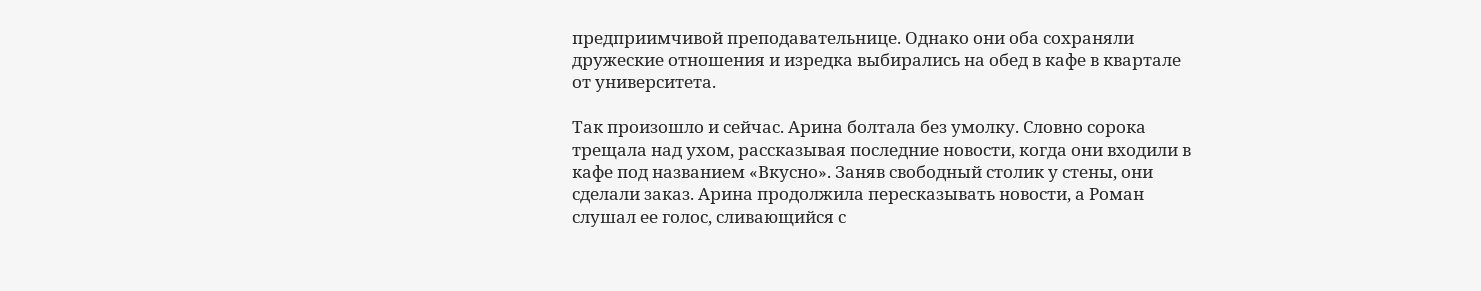предприимчивой преподавательнице. Однако они оба сохраняли дружеские отношения и изредка выбирались на обед в кафе в квартале от университета.

Так произошло и сейчас. Арина болтала без умолку. Словно сорока трещала над ухом, рассказывая последние новости, когда они входили в кафе под названием «Вкусно». Заняв свободный столик у стены, они сделали заказ. Арина продолжила пересказывать новости, а Роман слушал ее голос, сливающийся с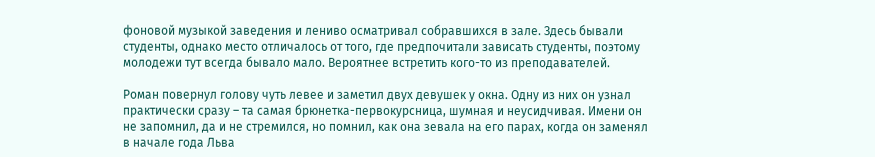фоновой музыкой заведения и лениво осматривал собравшихся в зале. Здесь бывали студенты, однако место отличалось от того, где предпочитали зависать студенты, поэтому молодежи тут всегда бывало мало. Вероятнее встретить кого-то из преподавателей.

Роман повернул голову чуть левее и заметил двух девушек у окна. Одну из них он узнал практически сразу – та самая брюнетка-первокурсница, шумная и неусидчивая. Имени он не запомнил, да и не стремился, но помнил, как она зевала на его парах, когда он заменял в начале года Льва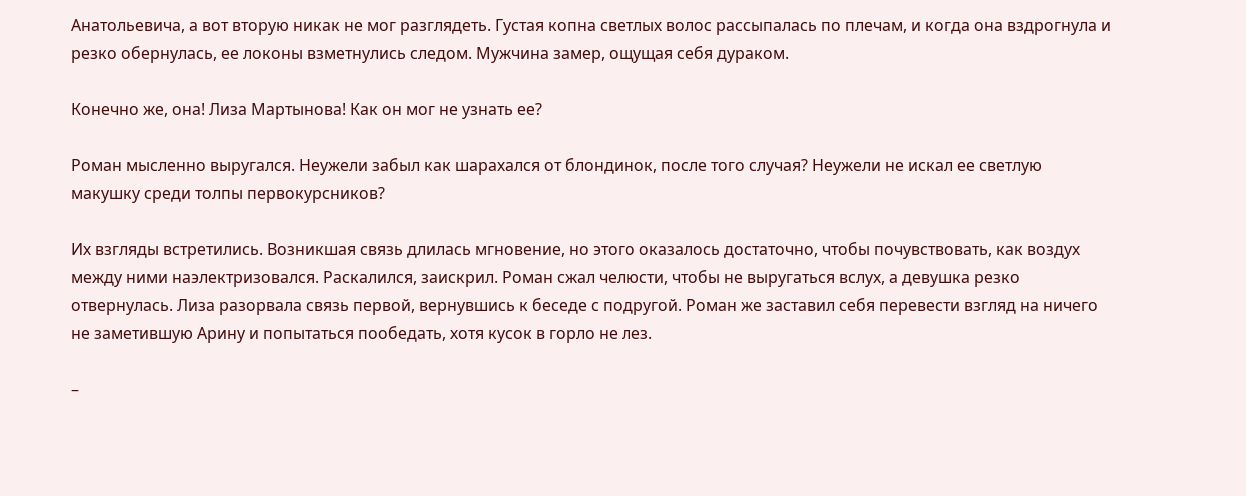Анатольевича, а вот вторую никак не мог разглядеть. Густая копна светлых волос рассыпалась по плечам, и когда она вздрогнула и резко обернулась, ее локоны взметнулись следом. Мужчина замер, ощущая себя дураком.

Конечно же, она! Лиза Мартынова! Как он мог не узнать ее?

Роман мысленно выругался. Неужели забыл как шарахался от блондинок, после того случая? Неужели не искал ее светлую макушку среди толпы первокурсников?

Их взгляды встретились. Возникшая связь длилась мгновение, но этого оказалось достаточно, чтобы почувствовать, как воздух между ними наэлектризовался. Раскалился, заискрил. Роман сжал челюсти, чтобы не выругаться вслух, а девушка резко отвернулась. Лиза разорвала связь первой, вернувшись к беседе с подругой. Роман же заставил себя перевести взгляд на ничего не заметившую Арину и попытаться пообедать, хотя кусок в горло не лез.

–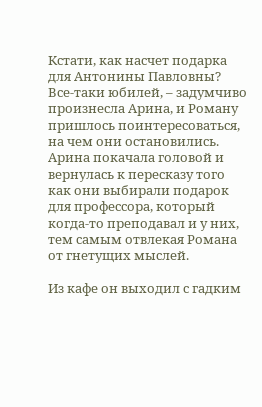Кстати, как насчет подарка для Антонины Павловны? Все-таки юбилей, – задумчиво произнесла Арина, и Роману пришлось поинтересоваться, на чем они остановились. Арина покачала головой и вернулась к пересказу того как они выбирали подарок для профессора, который когда-то преподавал и у них, тем самым отвлекая Романа от гнетущих мыслей.

Из кафе он выходил с гадким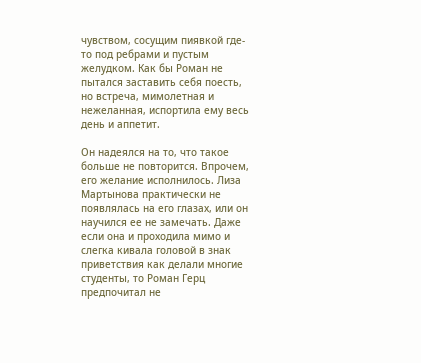чувством, сосущим пиявкой где-то под ребрами и пустым желудком. Как бы Роман не пытался заставить себя поесть, но встреча, мимолетная и нежеланная, испортила ему весь день и аппетит.

Он надеялся на то, что такое больше не повторится. Впрочем, его желание исполнилось. Лиза Мартынова практически не появлялась на его глазах, или он научился ее не замечать. Даже если она и проходила мимо и слегка кивала головой в знак приветствия как делали многие студенты, то Роман Герц предпочитал не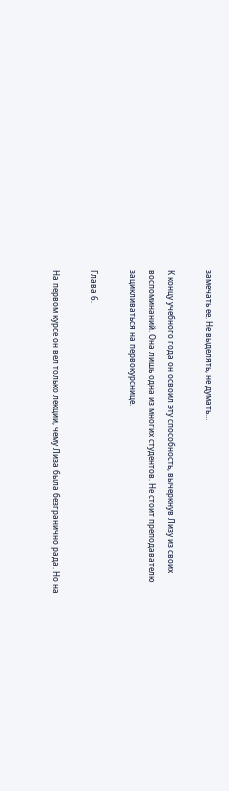замечать ее. Не выделять, не думать…

К концу учебного года он освоил эту способность, вычеркнув Лизу из своих воспоминаний. Она лишь одна из многих студентов. Не стоит преподавателю зацикливаться на первокурснице.

Глава 6.

На первом курсе он вел только лекции, чему Лиза была безгранично рада. Но на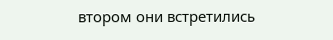втором они встретились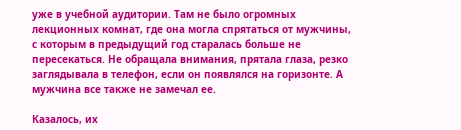уже в учебной аудитории. Там не было огромных лекционных комнат, где она могла спрятаться от мужчины, с которым в предыдущий год старалась больше не пересекаться. Не обращала внимания, прятала глаза, резко заглядывала в телефон, если он появлялся на горизонте. А мужчина все также не замечал ее.

Казалось, их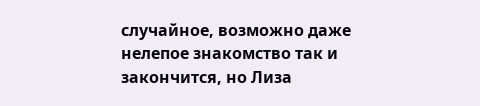случайное, возможно даже нелепое знакомство так и закончится, но Лиза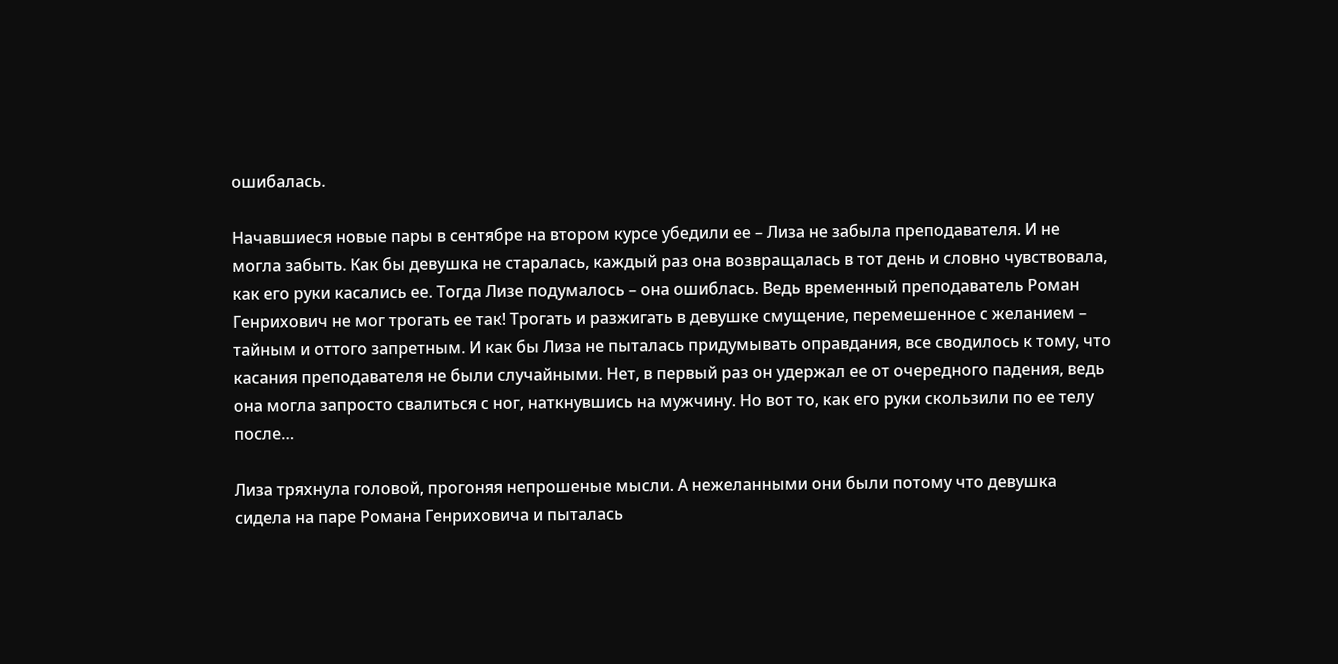ошибалась.

Начавшиеся новые пары в сентябре на втором курсе убедили ее – Лиза не забыла преподавателя. И не могла забыть. Как бы девушка не старалась, каждый раз она возвращалась в тот день и словно чувствовала, как его руки касались ее. Тогда Лизе подумалось – она ошиблась. Ведь временный преподаватель Роман Генрихович не мог трогать ее так! Трогать и разжигать в девушке смущение, перемешенное с желанием – тайным и оттого запретным. И как бы Лиза не пыталась придумывать оправдания, все сводилось к тому, что касания преподавателя не были случайными. Нет, в первый раз он удержал ее от очередного падения, ведь она могла запросто свалиться с ног, наткнувшись на мужчину. Но вот то, как его руки скользили по ее телу после…

Лиза тряхнула головой, прогоняя непрошеные мысли. А нежеланными они были потому что девушка сидела на паре Романа Генриховича и пыталась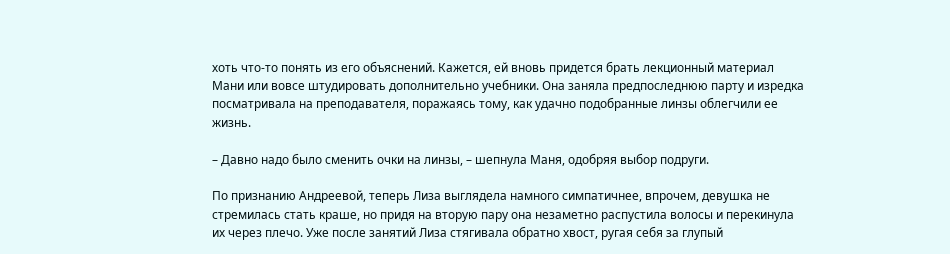хоть что-то понять из его объяснений. Кажется, ей вновь придется брать лекционный материал Мани или вовсе штудировать дополнительно учебники. Она заняла предпоследнюю парту и изредка посматривала на преподавателя, поражаясь тому, как удачно подобранные линзы облегчили ее жизнь.

– Давно надо было сменить очки на линзы, – шепнула Маня, одобряя выбор подруги.

По признанию Андреевой, теперь Лиза выглядела намного симпатичнее, впрочем, девушка не стремилась стать краше, но придя на вторую пару она незаметно распустила волосы и перекинула их через плечо. Уже после занятий Лиза стягивала обратно хвост, ругая себя за глупый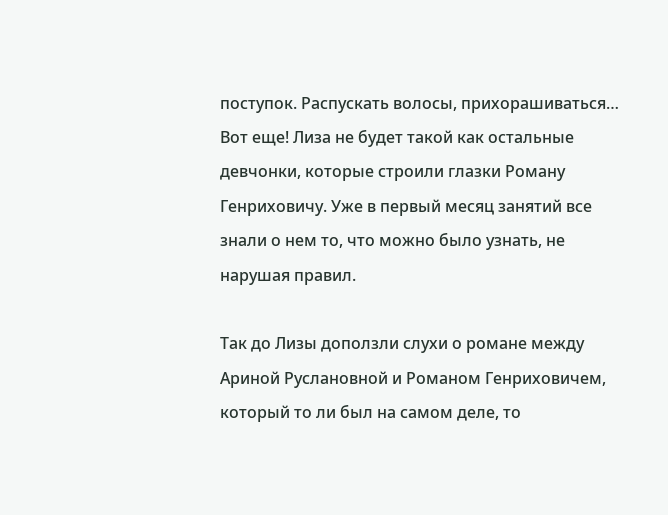поступок. Распускать волосы, прихорашиваться… Вот еще! Лиза не будет такой как остальные девчонки, которые строили глазки Роману Генриховичу. Уже в первый месяц занятий все знали о нем то, что можно было узнать, не нарушая правил.

Так до Лизы доползли слухи о романе между Ариной Руслановной и Романом Генриховичем, который то ли был на самом деле, то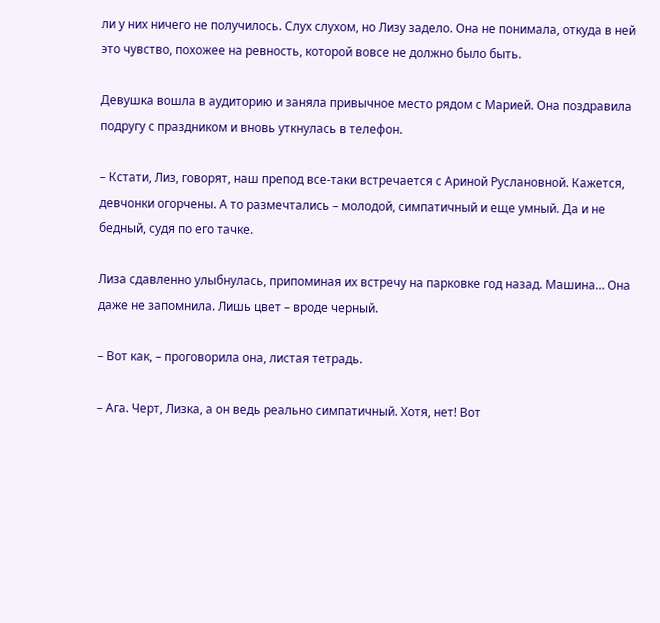ли у них ничего не получилось. Слух слухом, но Лизу задело. Она не понимала, откуда в ней это чувство, похожее на ревность, которой вовсе не должно было быть.

Девушка вошла в аудиторию и заняла привычное место рядом с Марией. Она поздравила подругу с праздником и вновь уткнулась в телефон.

– Кстати, Лиз, говорят, наш препод все-таки встречается с Ариной Руслановной. Кажется, девчонки огорчены. А то размечтались – молодой, симпатичный и еще умный. Да и не бедный, судя по его тачке.

Лиза сдавленно улыбнулась, припоминая их встречу на парковке год назад. Машина… Она даже не запомнила. Лишь цвет – вроде черный.

– Вот как, – проговорила она, листая тетрадь.

– Ага. Черт, Лизка, а он ведь реально симпатичный. Хотя, нет! Вот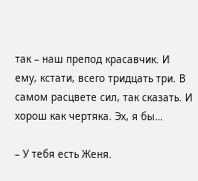так – наш препод красавчик. И ему, кстати, всего тридцать три. В самом расцвете сил, так сказать. И хорош как чертяка. Эх, я бы…

– У тебя есть Женя.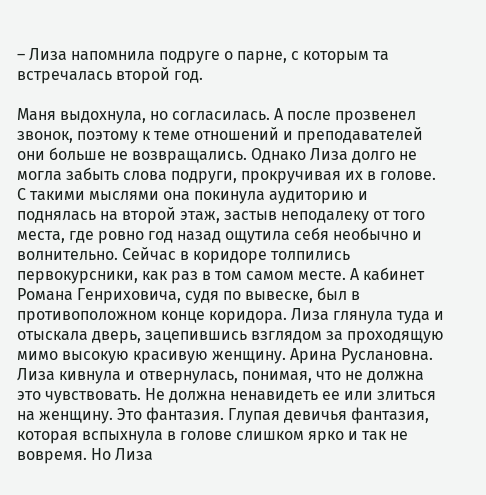– Лиза напомнила подруге о парне, с которым та встречалась второй год.

Маня выдохнула, но согласилась. А после прозвенел звонок, поэтому к теме отношений и преподавателей они больше не возвращались. Однако Лиза долго не могла забыть слова подруги, прокручивая их в голове. С такими мыслями она покинула аудиторию и поднялась на второй этаж, застыв неподалеку от того места, где ровно год назад ощутила себя необычно и волнительно. Сейчас в коридоре толпились первокурсники, как раз в том самом месте. А кабинет Романа Генриховича, судя по вывеске, был в противоположном конце коридора. Лиза глянула туда и отыскала дверь, зацепившись взглядом за проходящую мимо высокую красивую женщину. Арина Руслановна. Лиза кивнула и отвернулась, понимая, что не должна это чувствовать. Не должна ненавидеть ее или злиться на женщину. Это фантазия. Глупая девичья фантазия, которая вспыхнула в голове слишком ярко и так не вовремя. Но Лиза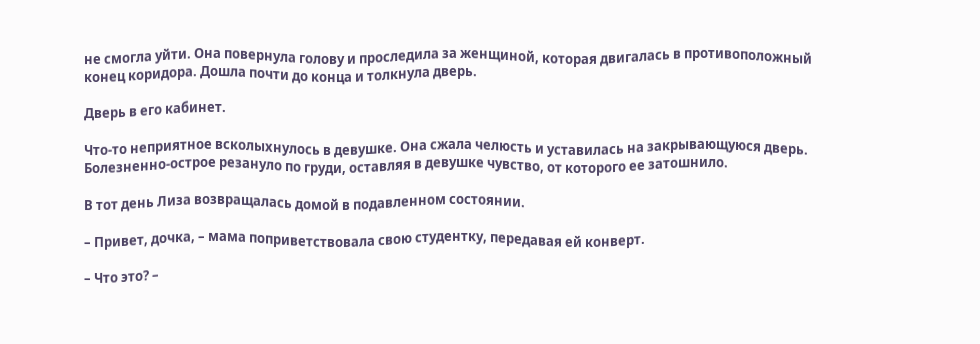не смогла уйти. Она повернула голову и проследила за женщиной, которая двигалась в противоположный конец коридора. Дошла почти до конца и толкнула дверь.

Дверь в его кабинет.

Что-то неприятное всколыхнулось в девушке. Она сжала челюсть и уставилась на закрывающуюся дверь. Болезненно-острое резануло по груди, оставляя в девушке чувство, от которого ее затошнило.

В тот день Лиза возвращалась домой в подавленном состоянии.

– Привет, дочка, – мама поприветствовала свою студентку, передавая ей конверт.

– Что это? –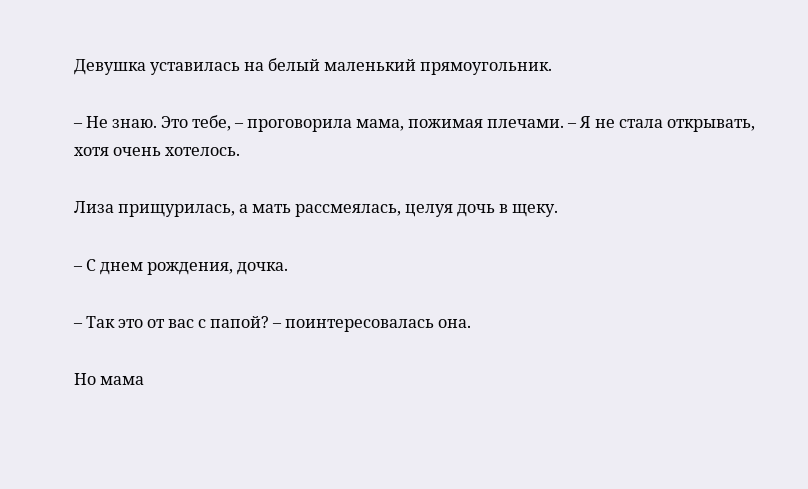Девушка уставилась на белый маленький прямоугольник.

– Не знаю. Это тебе, – проговорила мама, пожимая плечами. – Я не стала открывать, хотя очень хотелось.

Лиза прищурилась, а мать рассмеялась, целуя дочь в щеку.

– С днем рождения, дочка.

– Так это от вас с папой? – поинтересовалась она.

Но мама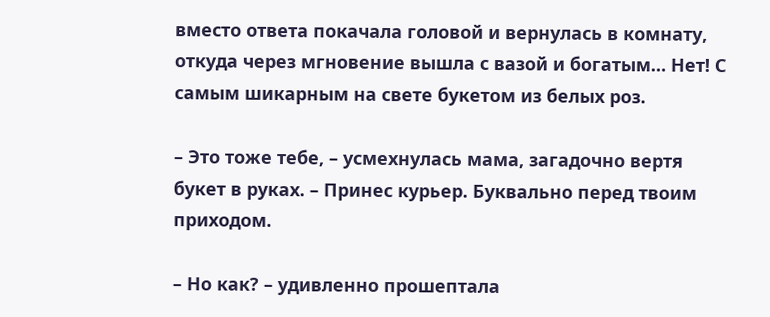вместо ответа покачала головой и вернулась в комнату, откуда через мгновение вышла с вазой и богатым… Нет! С самым шикарным на свете букетом из белых роз.

– Это тоже тебе, – усмехнулась мама, загадочно вертя букет в руках. – Принес курьер. Буквально перед твоим приходом.

– Но как? – удивленно прошептала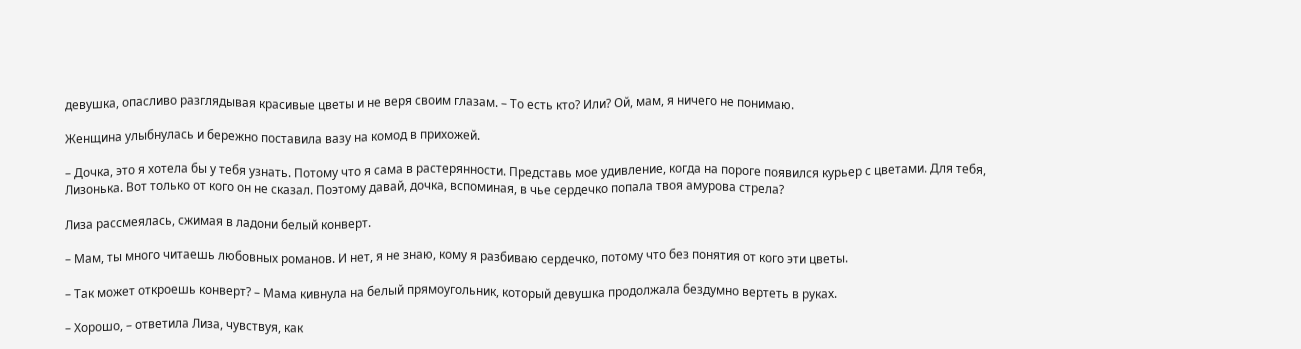девушка, опасливо разглядывая красивые цветы и не веря своим глазам. – То есть кто? Или? Ой, мам, я ничего не понимаю.

Женщина улыбнулась и бережно поставила вазу на комод в прихожей.

– Дочка, это я хотела бы у тебя узнать. Потому что я сама в растерянности. Представь мое удивление, когда на пороге появился курьер с цветами. Для тебя, Лизонька. Вот только от кого он не сказал. Поэтому давай, дочка, вспоминая, в чье сердечко попала твоя амурова стрела?

Лиза рассмеялась, сжимая в ладони белый конверт.

– Мам, ты много читаешь любовных романов. И нет, я не знаю, кому я разбиваю сердечко, потому что без понятия от кого эти цветы.

– Так может откроешь конверт? – Мама кивнула на белый прямоугольник, который девушка продолжала бездумно вертеть в руках.

– Хорошо, – ответила Лиза, чувствуя, как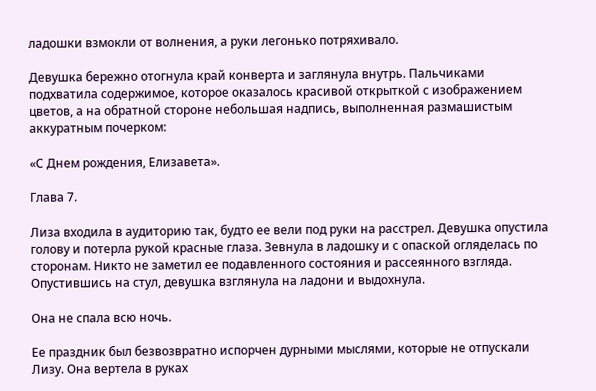ладошки взмокли от волнения, а руки легонько потряхивало.

Девушка бережно отогнула край конверта и заглянула внутрь. Пальчиками подхватила содержимое, которое оказалось красивой открыткой с изображением цветов, а на обратной стороне небольшая надпись, выполненная размашистым аккуратным почерком:

«С Днем рождения, Елизавета».

Глава 7.

Лиза входила в аудиторию так, будто ее вели под руки на расстрел. Девушка опустила голову и потерла рукой красные глаза. Зевнула в ладошку и с опаской огляделась по сторонам. Никто не заметил ее подавленного состояния и рассеянного взгляда. Опустившись на стул, девушка взглянула на ладони и выдохнула.

Она не спала всю ночь.

Ее праздник был безвозвратно испорчен дурными мыслями, которые не отпускали Лизу. Она вертела в руках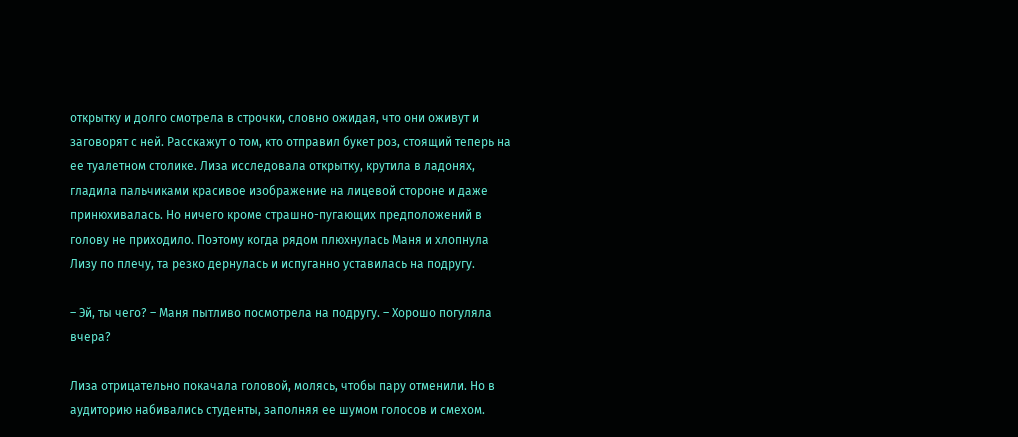открытку и долго смотрела в строчки, словно ожидая, что они оживут и заговорят с ней. Расскажут о том, кто отправил букет роз, стоящий теперь на ее туалетном столике. Лиза исследовала открытку, крутила в ладонях, гладила пальчиками красивое изображение на лицевой стороне и даже принюхивалась. Но ничего кроме страшно-пугающих предположений в голову не приходило. Поэтому когда рядом плюхнулась Маня и хлопнула Лизу по плечу, та резко дернулась и испуганно уставилась на подругу.

– Эй, ты чего? – Маня пытливо посмотрела на подругу. – Хорошо погуляла вчера?

Лиза отрицательно покачала головой, молясь, чтобы пару отменили. Но в аудиторию набивались студенты, заполняя ее шумом голосов и смехом.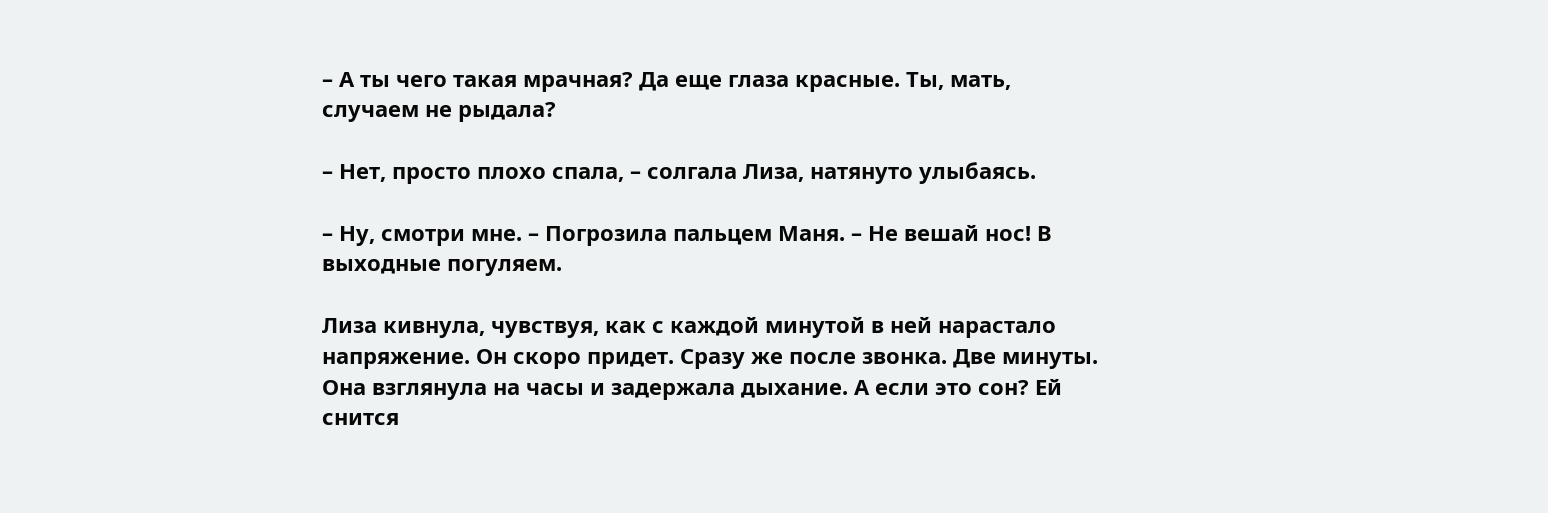– А ты чего такая мрачная? Да еще глаза красные. Ты, мать, случаем не рыдала?

– Нет, просто плохо спала, – солгала Лиза, натянуто улыбаясь.

– Ну, смотри мне. – Погрозила пальцем Маня. – Не вешай нос! В выходные погуляем.

Лиза кивнула, чувствуя, как с каждой минутой в ней нарастало напряжение. Он скоро придет. Сразу же после звонка. Две минуты. Она взглянула на часы и задержала дыхание. А если это сон? Ей снится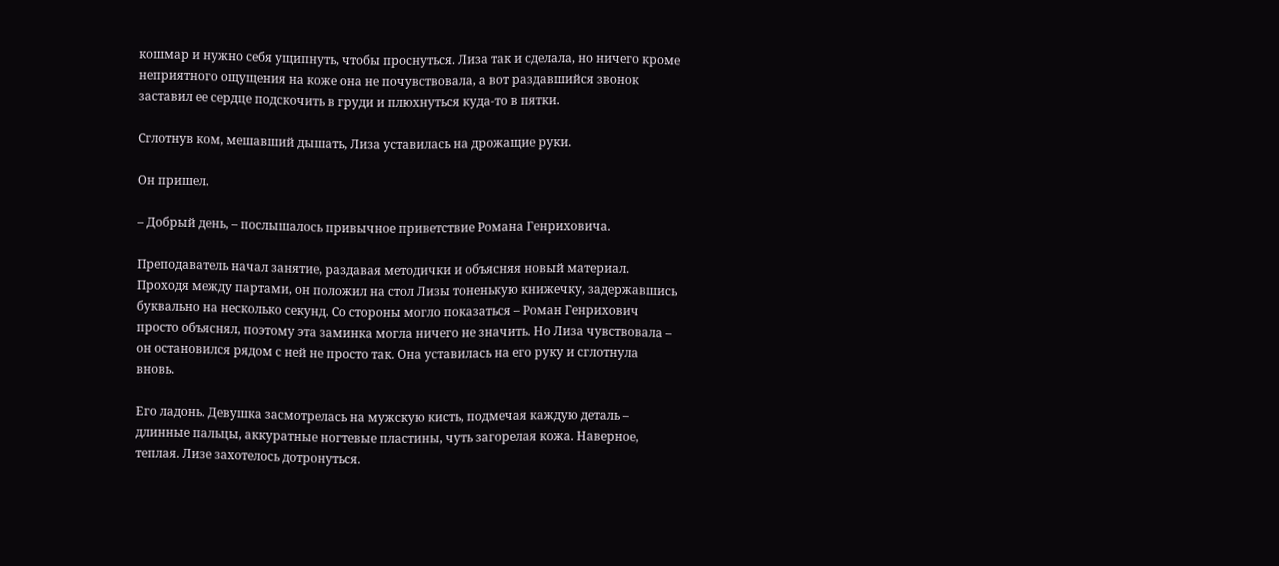кошмар и нужно себя ущипнуть, чтобы проснуться. Лиза так и сделала, но ничего кроме неприятного ощущения на коже она не почувствовала, а вот раздавшийся звонок заставил ее сердце подскочить в груди и плюхнуться куда-то в пятки.

Сглотнув ком, мешавший дышать, Лиза уставилась на дрожащие руки.

Он пришел.

– Добрый день, – послышалось привычное приветствие Романа Генриховича.

Преподаватель начал занятие, раздавая методички и объясняя новый материал. Проходя между партами, он положил на стол Лизы тоненькую книжечку, задержавшись буквально на несколько секунд. Со стороны могло показаться – Роман Генрихович просто объяснял, поэтому эта заминка могла ничего не значить. Но Лиза чувствовала – он остановился рядом с ней не просто так. Она уставилась на его руку и сглотнула вновь.

Его ладонь. Девушка засмотрелась на мужскую кисть, подмечая каждую деталь – длинные пальцы, аккуратные ногтевые пластины, чуть загорелая кожа. Наверное, теплая. Лизе захотелось дотронуться.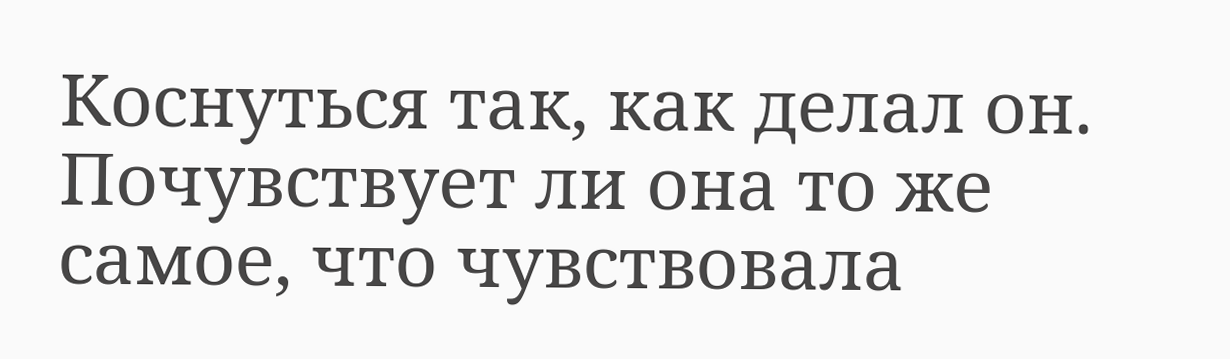Коснуться так, как делал он. Почувствует ли она то же самое, что чувствовала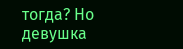тогда? Но девушка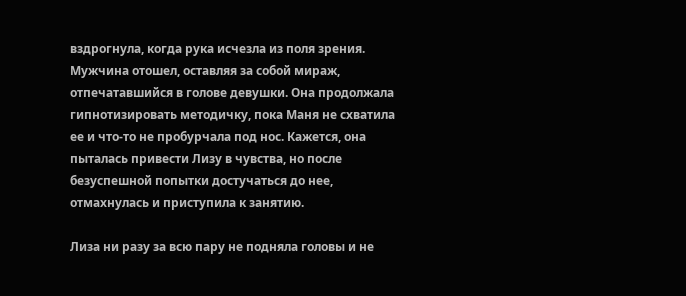вздрогнула, когда рука исчезла из поля зрения. Мужчина отошел, оставляя за собой мираж, отпечатавшийся в голове девушки. Она продолжала гипнотизировать методичку, пока Маня не схватила ее и что-то не пробурчала под нос. Кажется, она пыталась привести Лизу в чувства, но после безуспешной попытки достучаться до нее, отмахнулась и приступила к занятию.

Лиза ни разу за всю пару не подняла головы и не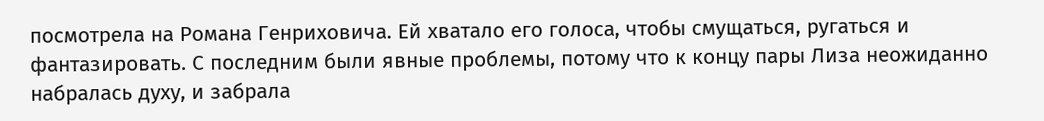посмотрела на Романа Генриховича. Ей хватало его голоса, чтобы смущаться, ругаться и фантазировать. С последним были явные проблемы, потому что к концу пары Лиза неожиданно набралась духу, и забрала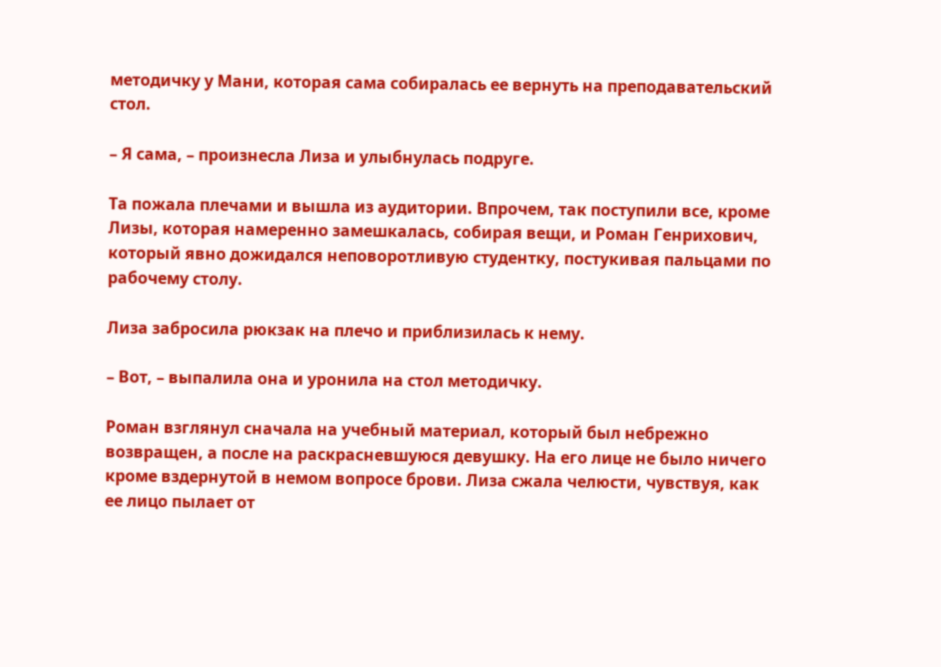методичку у Мани, которая сама собиралась ее вернуть на преподавательский стол.

– Я сама, – произнесла Лиза и улыбнулась подруге.

Та пожала плечами и вышла из аудитории. Впрочем, так поступили все, кроме Лизы, которая намеренно замешкалась, собирая вещи, и Роман Генрихович, который явно дожидался неповоротливую студентку, постукивая пальцами по рабочему столу.

Лиза забросила рюкзак на плечо и приблизилась к нему.

– Вот, – выпалила она и уронила на стол методичку.

Роман взглянул сначала на учебный материал, который был небрежно возвращен, а после на раскрасневшуюся девушку. На его лице не было ничего кроме вздернутой в немом вопросе брови. Лиза сжала челюсти, чувствуя, как ее лицо пылает от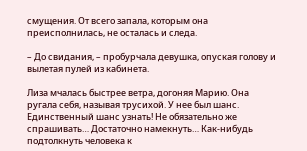смущения. От всего запала, которым она преисполнилась, не осталась и следа.

– До свидания, – пробурчала девушка, опуская голову и вылетая пулей из кабинета.

Лиза мчалась быстрее ветра, догоняя Марию. Она ругала себя, называя трусихой. У нее был шанс. Единственный шанс узнать! Не обязательно же спрашивать… Достаточно намекнуть… Как-нибудь подтолкнуть человека к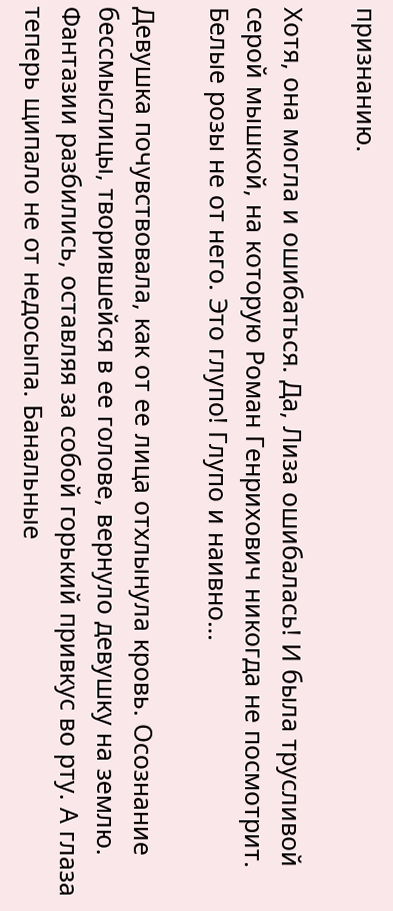признанию.

Хотя, она могла и ошибаться. Да, Лиза ошибалась! И была трусливой серой мышкой, на которую Роман Генрихович никогда не посмотрит. Белые розы не от него. Это глупо! Глупо и наивно…

Девушка почувствовала, как от ее лица отхлынула кровь. Осознание бессмыслицы, творившейся в ее голове, вернуло девушку на землю. Фантазии разбились, оставляя за собой горький привкус во рту. А глаза теперь щипало не от недосыпа. Банальные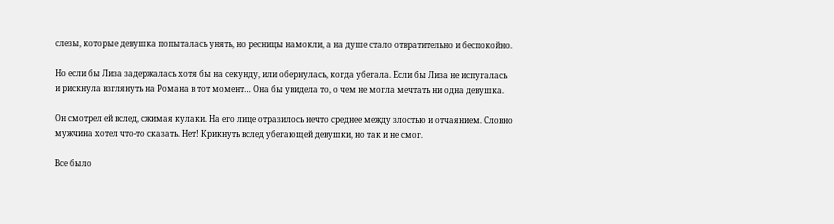слезы, которые девушка попыталась унять, но ресницы намокли, а на душе стало отвратительно и беспокойно.

Но если бы Лиза задержалась хотя бы на секунду, или обернулась, когда убегала. Если бы Лиза не испугалась и рискнула взглянуть на Романа в тот момент… Она бы увидела то, о чем не могла мечтать ни одна девушка.

Он смотрел ей вслед, сжимая кулаки. На его лице отразилось нечто среднее между злостью и отчаянием. Словно мужчина хотел что-то сказать. Нет! Крикнуть вслед убегающей девушки, но так и не смог.

Все было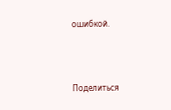ошибкой.



Поделиться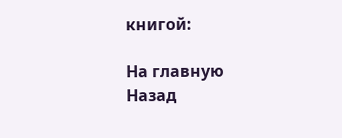книгой:

На главную
Назад